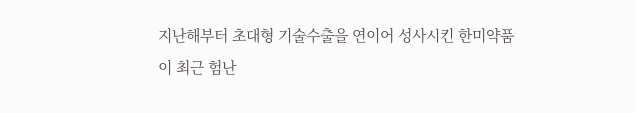지난해부터 초대형 기술수출을 연이어 성사시킨 한미약품이 최근 험난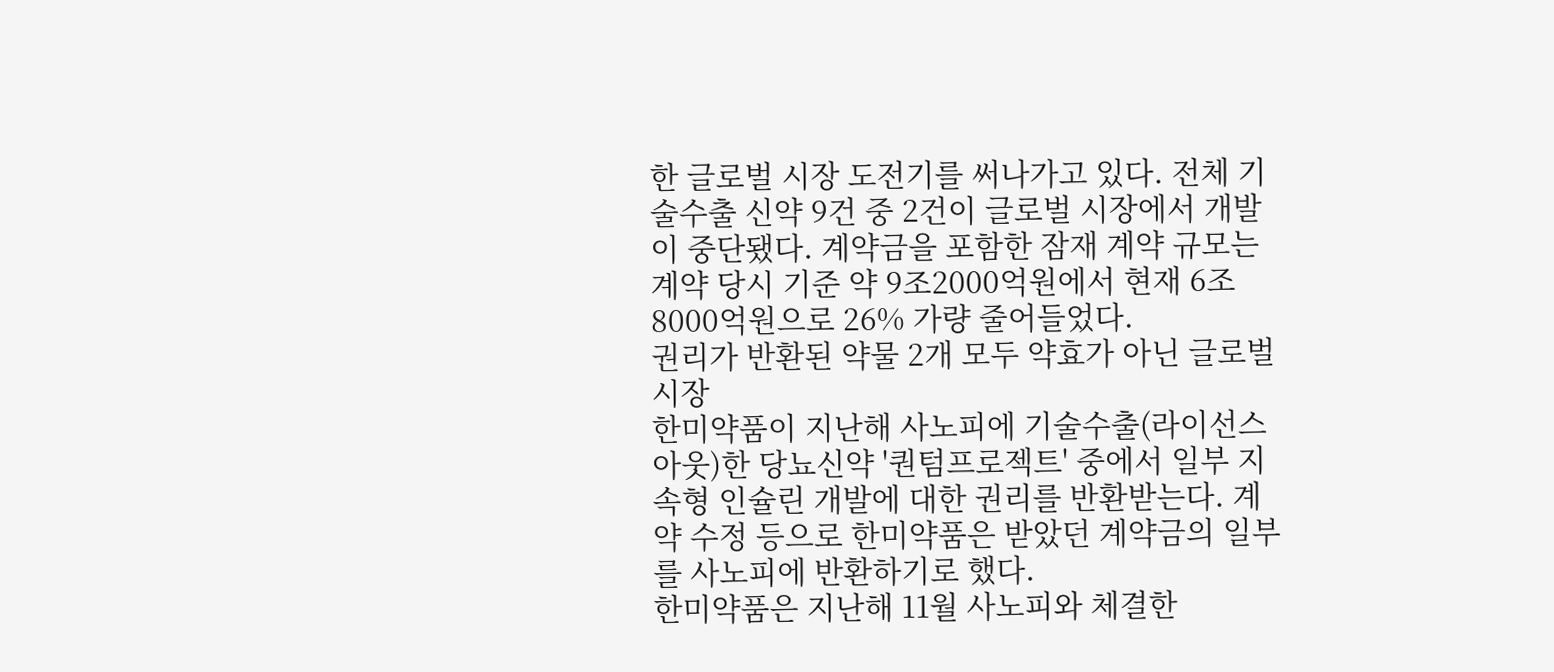한 글로벌 시장 도전기를 써나가고 있다. 전체 기술수출 신약 9건 중 2건이 글로벌 시장에서 개발이 중단됐다. 계약금을 포함한 잠재 계약 규모는 계약 당시 기준 약 9조2000억원에서 현재 6조8000억원으로 26% 가량 줄어들었다.
권리가 반환된 약물 2개 모두 약효가 아닌 글로벌 시장
한미약품이 지난해 사노피에 기술수출(라이선스아웃)한 당뇨신약 '퀀텀프로젝트' 중에서 일부 지속형 인슐린 개발에 대한 권리를 반환받는다. 계약 수정 등으로 한미약품은 받았던 계약금의 일부를 사노피에 반환하기로 했다.
한미약품은 지난해 11월 사노피와 체결한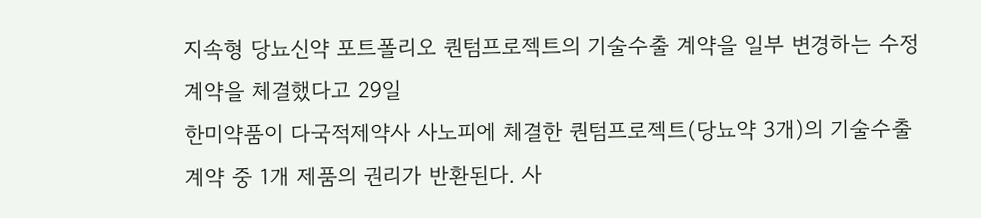지속형 당뇨신약 포트폴리오 퀀텀프로젝트의 기술수출 계약을 일부 변경하는 수정 계약을 체결했다고 29일
한미약품이 다국적제약사 사노피에 체결한 퀀텀프로젝트(당뇨약 3개)의 기술수출 계약 중 1개 제품의 권리가 반환된다. 사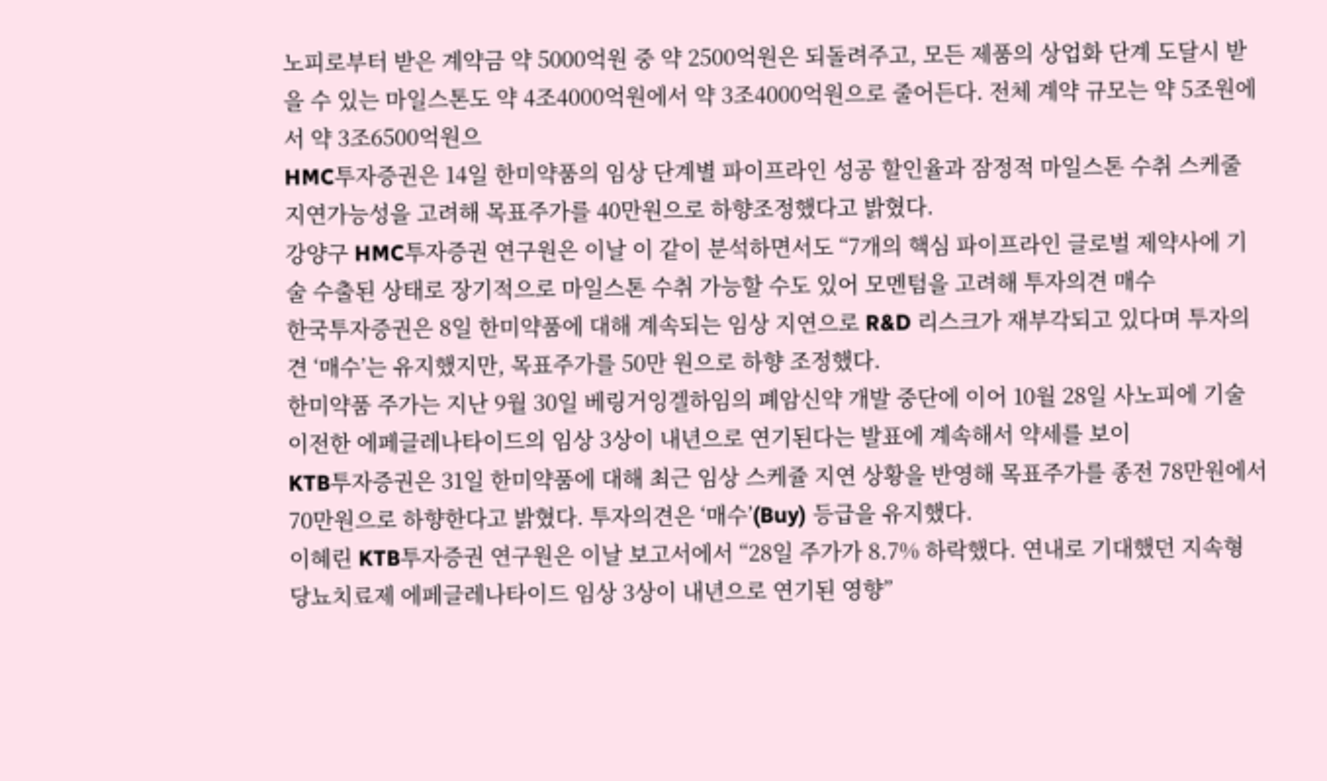노피로부터 받은 계약금 약 5000억원 중 약 2500억원은 되돌려주고, 모든 제품의 상업화 단계 도달시 받을 수 있는 마일스톤도 약 4조4000억원에서 약 3조4000억원으로 줄어든다. 전체 계약 규모는 약 5조원에서 약 3조6500억원으
HMC투자증권은 14일 한미약품의 임상 단계별 파이프라인 성공 할인율과 잠정적 마일스톤 수취 스케줄 지연가능성을 고려해 목표주가를 40만원으로 하향조정했다고 밝혔다.
강양구 HMC투자증권 연구원은 이날 이 같이 분석하면서도 “7개의 핵심 파이프라인 글로벌 제약사에 기술 수출된 상태로 장기적으로 마일스톤 수취 가능할 수도 있어 모멘텀을 고려해 투자의견 매수
한국투자증권은 8일 한미약품에 대해 계속되는 임상 지연으로 R&D 리스크가 재부각되고 있다며 투자의견 ‘매수’는 유지했지만, 목표주가를 50만 원으로 하향 조정했다.
한미약품 주가는 지난 9월 30일 베링거잉겔하임의 폐암신약 개발 중단에 이어 10월 28일 사노피에 기술 이전한 에페글레나타이드의 임상 3상이 내년으로 연기된다는 발표에 계속해서 약세를 보이
KTB투자증권은 31일 한미약품에 대해 최근 임상 스케쥴 지연 상황을 반영해 목표주가를 종전 78만원에서 70만원으로 하향한다고 밝혔다. 투자의견은 ‘매수’(Buy) 등급을 유지했다.
이혜린 KTB투자증권 연구원은 이날 보고서에서 “28일 주가가 8.7% 하락했다. 연내로 기대했던 지속형 당뇨치료제 에페글레나타이드 임상 3상이 내년으로 연기된 영향”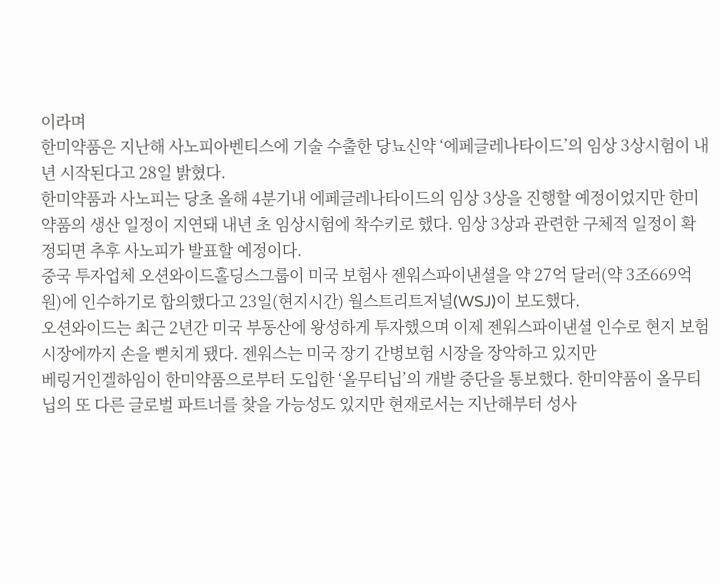이라며
한미약품은 지난해 사노피아벤티스에 기술 수출한 당뇨신약 ‘에페글레나타이드’의 임상 3상시험이 내년 시작된다고 28일 밝혔다.
한미약품과 사노피는 당초 올해 4분기내 에페글레나타이드의 임상 3상을 진행할 예정이었지만 한미약품의 생산 일정이 지연돼 내년 초 임상시험에 착수키로 했다. 임상 3상과 관련한 구체적 일정이 확정되면 추후 사노피가 발표할 예정이다.
중국 투자업체 오션와이드홀딩스그룹이 미국 보험사 젠워스파이낸셜을 약 27억 달러(약 3조669억 원)에 인수하기로 합의했다고 23일(현지시간) 월스트리트저널(WSJ)이 보도했다.
오션와이드는 최근 2년간 미국 부동산에 왕성하게 투자했으며 이제 젠워스파이낸셜 인수로 현지 보험시장에까지 손을 뻗치게 됐다. 젠워스는 미국 장기 간병보험 시장을 장악하고 있지만
베링거인겔하임이 한미약품으로부터 도입한 ‘올무티닙’의 개발 중단을 통보했다. 한미약품이 올무티닙의 또 다른 글로벌 파트너를 찾을 가능성도 있지만 현재로서는 지난해부터 성사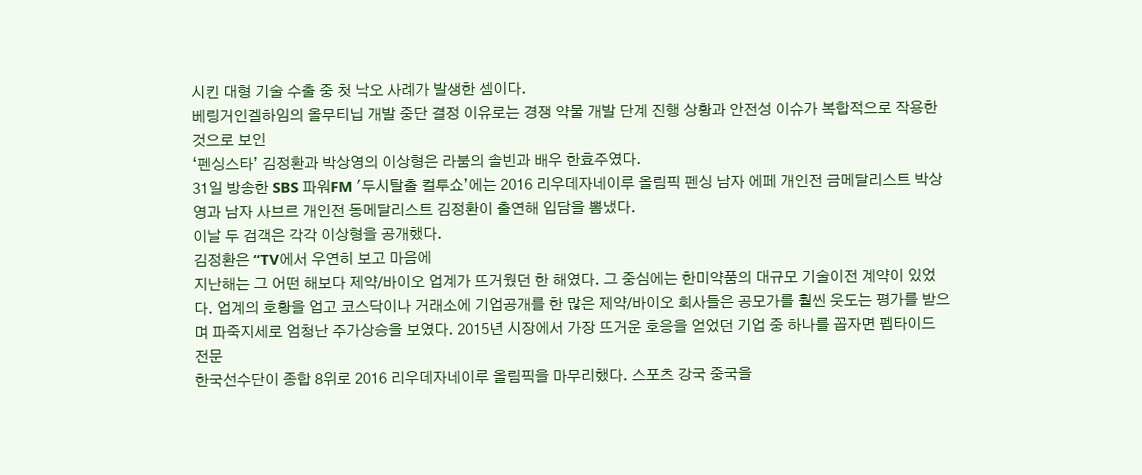시킨 대형 기술 수출 중 첫 낙오 사례가 발생한 셈이다.
베링거인겔하임의 올무티닙 개발 중단 결정 이유로는 경쟁 약물 개발 단계 진행 상황과 안전성 이슈가 복합적으로 작용한 것으로 보인
‘펜싱스타’ 김정환과 박상영의 이상형은 라붐의 솔빈과 배우 한효주였다.
31일 방송한 SBS 파워FM '두시탈출 컬투쇼’에는 2016 리우데자네이루 올림픽 펜싱 남자 에페 개인전 금메달리스트 박상영과 남자 사브르 개인전 동메달리스트 김정환이 출연해 입담을 뽐냈다.
이날 두 검객은 각각 이상형을 공개했다.
김정환은 “TV에서 우연히 보고 마음에
지난해는 그 어떤 해보다 제약/바이오 업계가 뜨거웠던 한 해였다. 그 중심에는 한미약품의 대규모 기술이전 계약이 있었다. 업계의 호황을 업고 코스닥이나 거래소에 기업공개를 한 많은 제약/바이오 회사들은 공모가를 훨씬 웃도는 평가를 받으며 파죽지세로 엄청난 주가상승을 보였다. 2015년 시장에서 가장 뜨거운 호응을 얻었던 기업 중 하나를 꼽자면 펩타이드 전문
한국선수단이 종합 8위로 2016 리우데자네이루 올림픽을 마무리했다. 스포츠 강국 중국을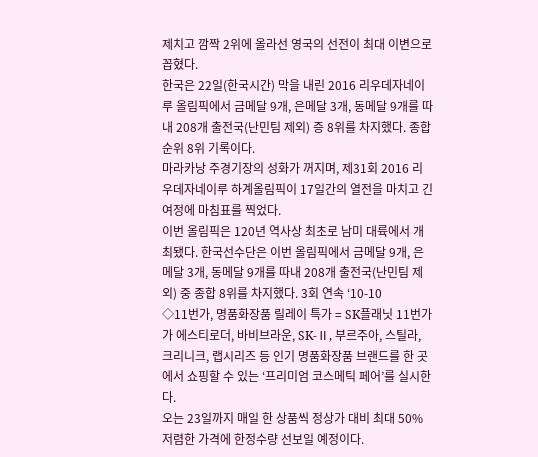제치고 깜짝 2위에 올라선 영국의 선전이 최대 이변으로 꼽혔다.
한국은 22일(한국시간) 막을 내린 2016 리우데자네이루 올림픽에서 금메달 9개, 은메달 3개, 동메달 9개를 따내 208개 출전국(난민팀 제외) 증 8위를 차지했다. 종합 순위 8위 기록이다.
마라카낭 주경기장의 성화가 꺼지며, 제31회 2016 리우데자네이루 하계올림픽이 17일간의 열전을 마치고 긴 여정에 마침표를 찍었다.
이번 올림픽은 120년 역사상 최초로 남미 대륙에서 개최됐다. 한국선수단은 이번 올림픽에서 금메달 9개, 은메달 3개, 동메달 9개를 따내 208개 출전국(난민팀 제외) 중 종합 8위를 차지했다. 3회 연속 ‘10-10
◇11번가, 명품화장품 릴레이 특가 = SK플래닛 11번가가 에스티로더, 바비브라운, SK-Ⅱ, 부르주아, 스틸라, 크리니크, 랩시리즈 등 인기 명품화장품 브랜드를 한 곳에서 쇼핑할 수 있는 ‘프리미엄 코스메틱 페어’를 실시한다.
오는 23일까지 매일 한 상품씩 정상가 대비 최대 50% 저렴한 가격에 한정수량 선보일 예정이다.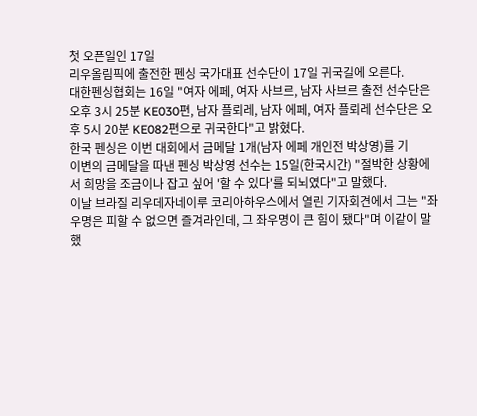첫 오픈일인 17일
리우올림픽에 출전한 펜싱 국가대표 선수단이 17일 귀국길에 오른다.
대한펜싱협회는 16일 "여자 에페, 여자 사브르, 남자 사브르 출전 선수단은 오후 3시 25분 KE030편, 남자 플뢰레, 남자 에페, 여자 플뢰레 선수단은 오후 5시 20분 KE082편으로 귀국한다"고 밝혔다.
한국 펜싱은 이번 대회에서 금메달 1개(남자 에페 개인전 박상영)를 기
이변의 금메달을 따낸 펜싱 박상영 선수는 15일(한국시간) "절박한 상황에서 희망을 조금이나 잡고 싶어 '할 수 있다'를 되뇌였다"고 말했다.
이날 브라질 리우데자네이루 코리아하우스에서 열린 기자회견에서 그는 "좌우명은 피할 수 없으면 즐겨라인데, 그 좌우명이 큰 힘이 됐다"며 이같이 말했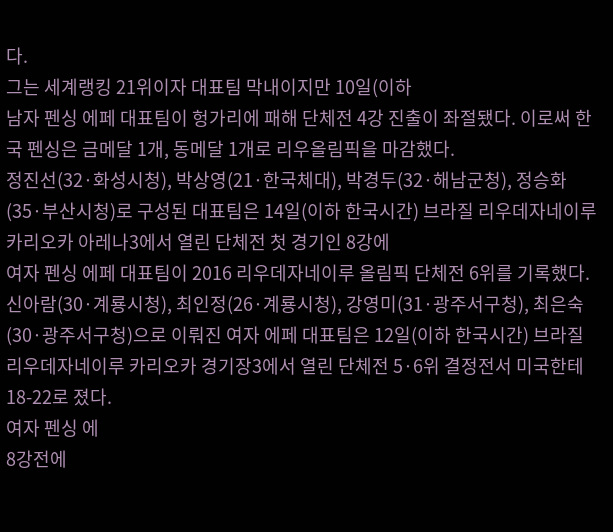다.
그는 세계랭킹 21위이자 대표팀 막내이지만 10일(이하
남자 펜싱 에페 대표팀이 헝가리에 패해 단체전 4강 진출이 좌절됐다. 이로써 한국 펜싱은 금메달 1개, 동메달 1개로 리우올림픽을 마감했다.
정진선(32·화성시청), 박상영(21·한국체대), 박경두(32·해남군청), 정승화(35·부산시청)로 구성된 대표팀은 14일(이하 한국시간) 브라질 리우데자네이루 카리오카 아레나3에서 열린 단체전 첫 경기인 8강에
여자 펜싱 에페 대표팀이 2016 리우데자네이루 올림픽 단체전 6위를 기록했다.
신아람(30·계룡시청), 최인정(26·계룡시청), 강영미(31·광주서구청), 최은숙(30·광주서구청)으로 이뤄진 여자 에페 대표팀은 12일(이하 한국시간) 브라질 리우데자네이루 카리오카 경기장3에서 열린 단체전 5·6위 결정전서 미국한테 18-22로 졌다.
여자 펜싱 에
8강전에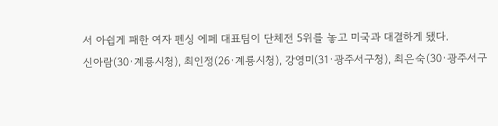서 아쉽게 패한 여자 펜싱 에페 대표팀이 단체전 5위를 놓고 미국과 대결하게 됐다.
신아람(30·계룡시청), 최인정(26·계룡시청), 강영미(31·광주서구청), 최은숙(30·광주서구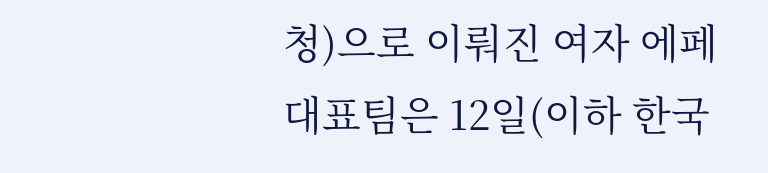청)으로 이뤄진 여자 에페 대표팀은 12일(이하 한국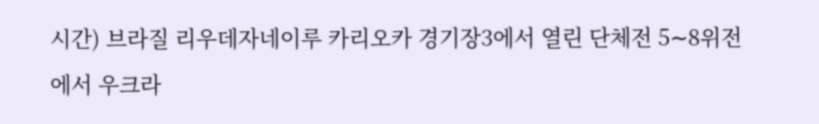시간) 브라질 리우데자네이루 카리오카 경기장3에서 열린 단체전 5∼8위전에서 우크라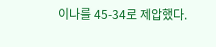이나를 45-34로 제압했다.